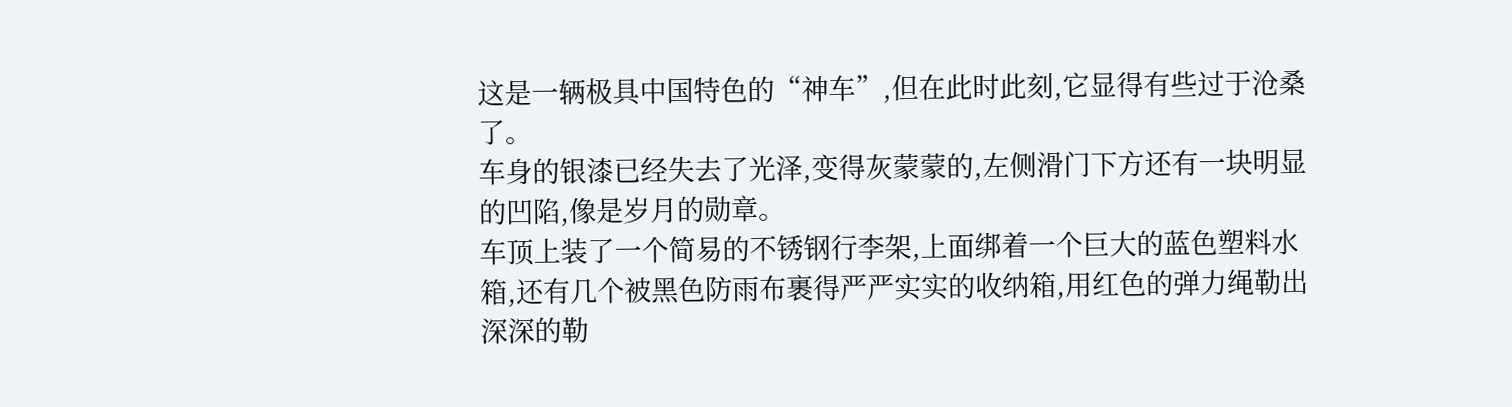这是一辆极具中国特色的“神车”,但在此时此刻,它显得有些过于沧桑了。
车身的银漆已经失去了光泽,变得灰蒙蒙的,左侧滑门下方还有一块明显的凹陷,像是岁月的勋章。
车顶上装了一个简易的不锈钢行李架,上面绑着一个巨大的蓝色塑料水箱,还有几个被黑色防雨布裹得严严实实的收纳箱,用红色的弹力绳勒出深深的勒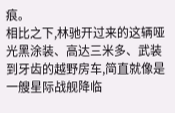痕。
相比之下,林驰开过来的这辆哑光黑涂装、高达三米多、武装到牙齿的越野房车,简直就像是一艘星际战舰降临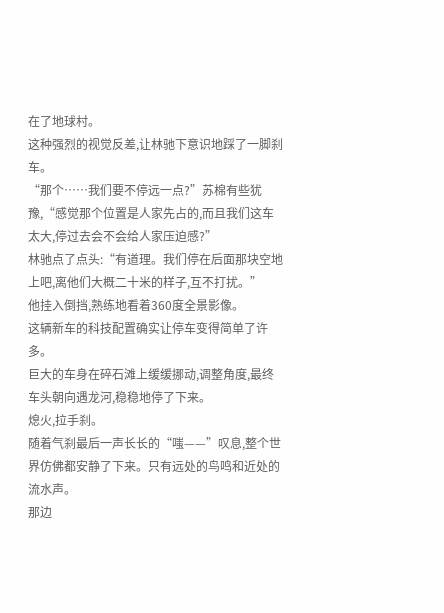在了地球村。
这种强烈的视觉反差,让林驰下意识地踩了一脚刹车。
“那个……我们要不停远一点?”苏棉有些犹豫,“感觉那个位置是人家先占的,而且我们这车太大,停过去会不会给人家压迫感?”
林驰点了点头:“有道理。我们停在后面那块空地上吧,离他们大概二十米的样子,互不打扰。”
他挂入倒挡,熟练地看着360度全景影像。
这辆新车的科技配置确实让停车变得简单了许多。
巨大的车身在碎石滩上缓缓挪动,调整角度,最终车头朝向遇龙河,稳稳地停了下来。
熄火,拉手刹。
随着气刹最后一声长长的“嗤——”叹息,整个世界仿佛都安静了下来。只有远处的鸟鸣和近处的流水声。
那边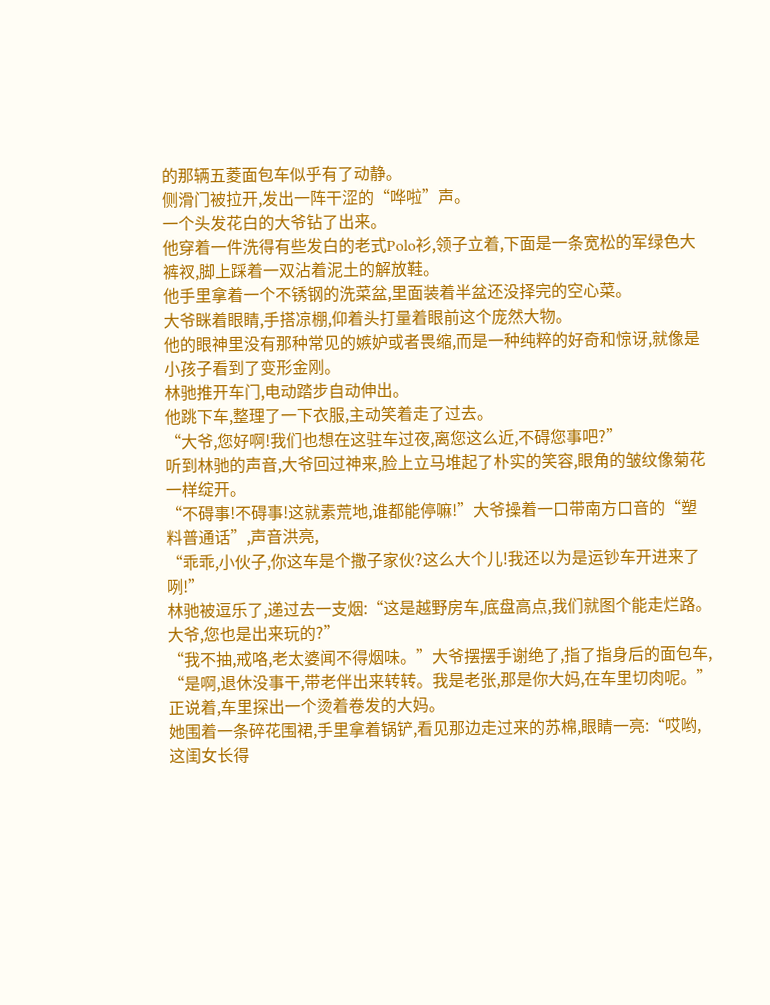的那辆五菱面包车似乎有了动静。
侧滑门被拉开,发出一阵干涩的“哗啦”声。
一个头发花白的大爷钻了出来。
他穿着一件洗得有些发白的老式Polo衫,领子立着,下面是一条宽松的军绿色大裤衩,脚上踩着一双沾着泥土的解放鞋。
他手里拿着一个不锈钢的洗菜盆,里面装着半盆还没择完的空心菜。
大爷眯着眼睛,手搭凉棚,仰着头打量着眼前这个庞然大物。
他的眼神里没有那种常见的嫉妒或者畏缩,而是一种纯粹的好奇和惊讶,就像是小孩子看到了变形金刚。
林驰推开车门,电动踏步自动伸出。
他跳下车,整理了一下衣服,主动笑着走了过去。
“大爷,您好啊!我们也想在这驻车过夜,离您这么近,不碍您事吧?”
听到林驰的声音,大爷回过神来,脸上立马堆起了朴实的笑容,眼角的皱纹像菊花一样绽开。
“不碍事!不碍事!这就素荒地,谁都能停嘛!”大爷操着一口带南方口音的“塑料普通话”,声音洪亮,
“乖乖,小伙子,你这车是个撒子家伙?这么大个儿!我还以为是运钞车开进来了咧!”
林驰被逗乐了,递过去一支烟:“这是越野房车,底盘高点,我们就图个能走烂路。大爷,您也是出来玩的?”
“我不抽,戒咯,老太婆闻不得烟味。”大爷摆摆手谢绝了,指了指身后的面包车,
“是啊,退休没事干,带老伴出来转转。我是老张,那是你大妈,在车里切肉呢。”
正说着,车里探出一个烫着卷发的大妈。
她围着一条碎花围裙,手里拿着锅铲,看见那边走过来的苏棉,眼睛一亮:“哎哟,这闺女长得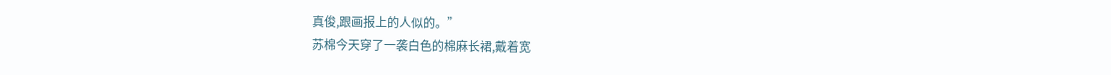真俊,跟画报上的人似的。”
苏棉今天穿了一袭白色的棉麻长裙,戴着宽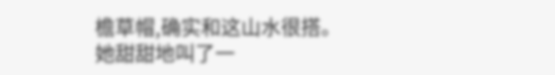檐草帽,确实和这山水很搭。
她甜甜地叫了一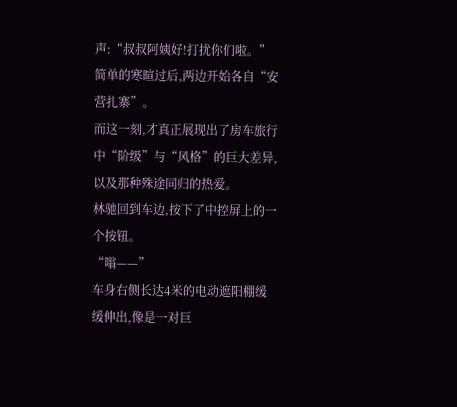声:“叔叔阿姨好!打扰你们啦。”
简单的寒暄过后,两边开始各自“安营扎寨”。
而这一刻,才真正展现出了房车旅行中“阶级”与“风格”的巨大差异,以及那种殊途同归的热爱。
林驰回到车边,按下了中控屏上的一个按钮。
“嗡——”
车身右侧长达4米的电动遮阳棚缓缓伸出,像是一对巨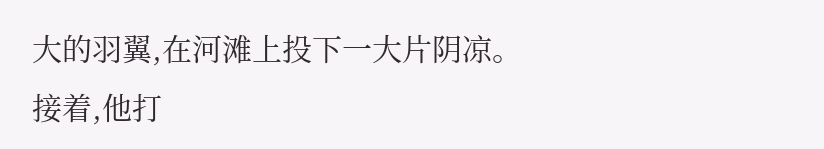大的羽翼,在河滩上投下一大片阴凉。
接着,他打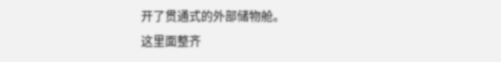开了贯通式的外部储物舱。
这里面整齐